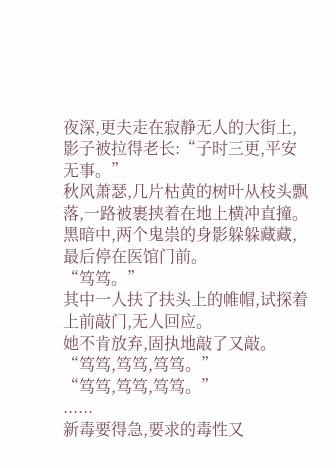夜深,更夫走在寂静无人的大街上,影子被拉得老长:“子时三更,平安无事。”
秋风萧瑟,几片枯黄的树叶从枝头飘落,一路被裹挟着在地上横冲直撞。
黑暗中,两个鬼祟的身影躲躲藏藏,最后停在医馆门前。
“笃笃。”
其中一人扶了扶头上的帷帽,试探着上前敲门,无人回应。
她不肯放弃,固执地敲了又敲。
“笃笃,笃笃,笃笃。”
“笃笃,笃笃,笃笃。”
......
新毒要得急,要求的毒性又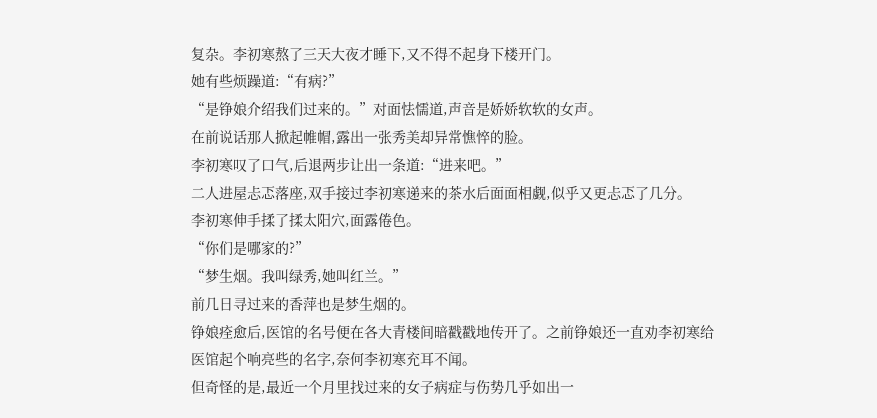复杂。李初寒熬了三天大夜才睡下,又不得不起身下楼开门。
她有些烦躁道:“有病?”
“是铮娘介绍我们过来的。”对面怯懦道,声音是娇娇软软的女声。
在前说话那人掀起帷帽,露出一张秀美却异常憔悴的脸。
李初寒叹了口气,后退两步让出一条道:“进来吧。”
二人进屋忐忑落座,双手接过李初寒递来的茶水后面面相觑,似乎又更忐忑了几分。
李初寒伸手揉了揉太阳穴,面露倦色。
“你们是哪家的?”
“梦生烟。我叫绿秀,她叫红兰。”
前几日寻过来的香萍也是梦生烟的。
铮娘痊愈后,医馆的名号便在各大青楼间暗戳戳地传开了。之前铮娘还一直劝李初寒给医馆起个响亮些的名字,奈何李初寒充耳不闻。
但奇怪的是,最近一个月里找过来的女子病症与伤势几乎如出一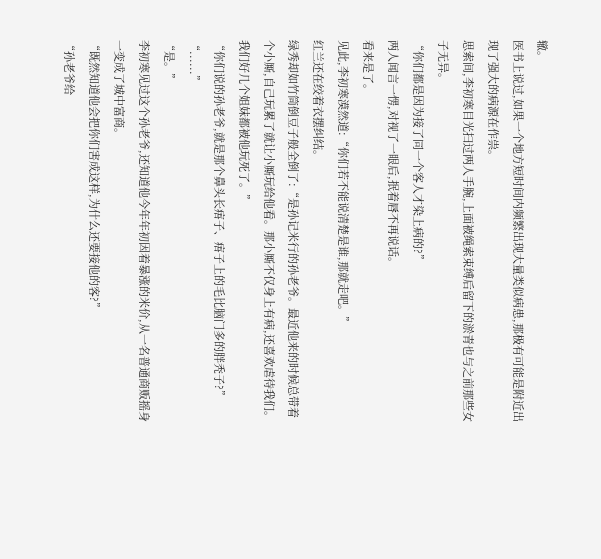辙。
医书上说过,如果一个地方短时间内频繁出现大量类似病患,那极有可能是附近出现了强大的病源在作祟。
思索间,李初寒目光扫过两人手腕,上面被绳索束缚后留下的淤青也与之前那些女子无异。
“你们都是因为接了同一个客人才染上病的?”
两人闻言一愣,对视了一眼后,抿着唇不再说话。
看来是了。
见此,李初寒漠然道:“你们若不能说清楚是谁,那就走吧。”
红兰还在绞着衣摆纠结。
绿秀却如竹筒倒豆子般全倒了:“是孙记米行的孙老爷。最近他来的时候总带着个小厮,自己玩累了就让小厮玩给他看。那小厮不仅身上有病,还喜欢虐待我们。我们好几个姐妹都被他玩死了。”
“你们说的孙老爷,就是那个鼻头长痦子、痦子上的毛比脑门多的胖秃子?”
“......”
“是。”
李初寒见过这个孙老爷,还知道他今年年初因着暴涨的米价,从一名普通商贩摇身一变成了城中富商。
“既然知道他会把你们害成这样,为什么还要接他的客?”
“孙老爷给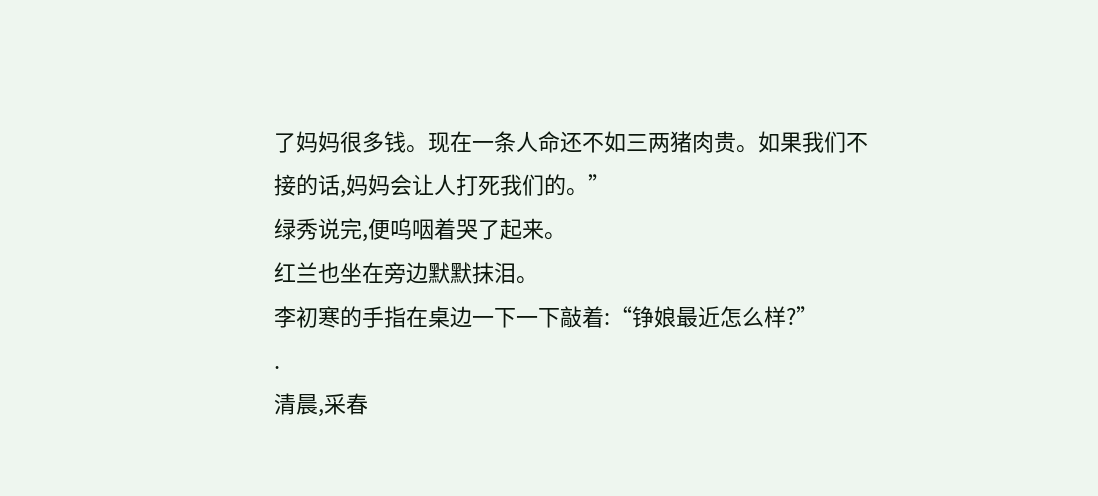了妈妈很多钱。现在一条人命还不如三两猪肉贵。如果我们不接的话,妈妈会让人打死我们的。”
绿秀说完,便呜咽着哭了起来。
红兰也坐在旁边默默抹泪。
李初寒的手指在桌边一下一下敲着:“铮娘最近怎么样?”
.
清晨,采春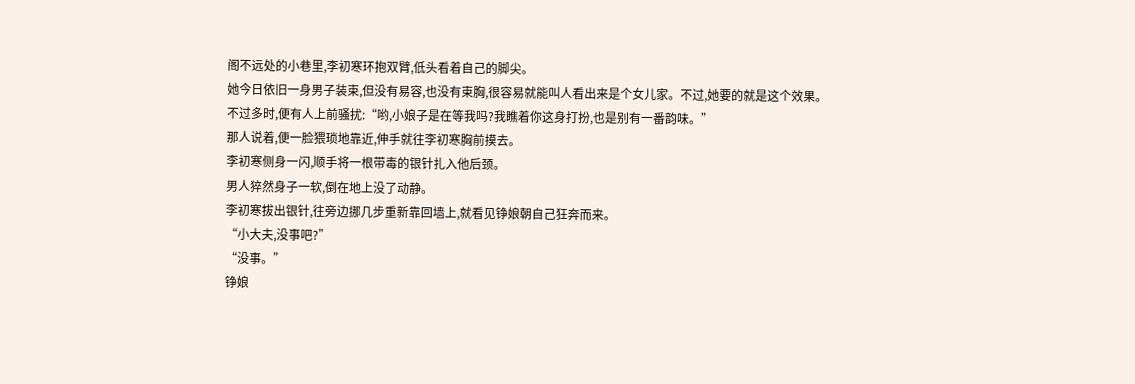阁不远处的小巷里,李初寒环抱双臂,低头看着自己的脚尖。
她今日依旧一身男子装束,但没有易容,也没有束胸,很容易就能叫人看出来是个女儿家。不过,她要的就是这个效果。
不过多时,便有人上前骚扰:“哟,小娘子是在等我吗?我瞧着你这身打扮,也是别有一番韵味。”
那人说着,便一脸猥琐地靠近,伸手就往李初寒胸前摸去。
李初寒侧身一闪,顺手将一根带毒的银针扎入他后颈。
男人猝然身子一软,倒在地上没了动静。
李初寒拔出银针,往旁边挪几步重新靠回墙上,就看见铮娘朝自己狂奔而来。
“小大夫,没事吧?”
“没事。”
铮娘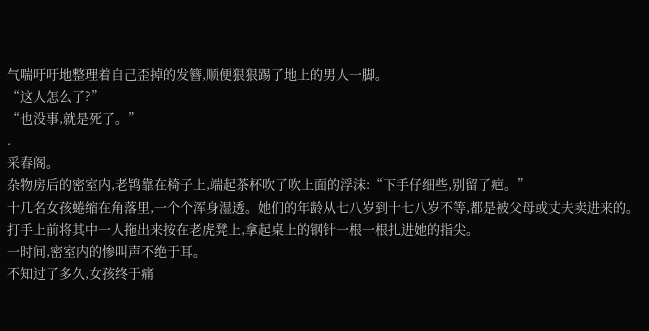气喘吁吁地整理着自己歪掉的发簪,顺便狠狠踢了地上的男人一脚。
“这人怎么了?”
“也没事,就是死了。”
.
采春阁。
杂物房后的密室内,老鸨靠在椅子上,端起茶杯吹了吹上面的浮沫:“下手仔细些,别留了疤。”
十几名女孩蜷缩在角落里,一个个浑身湿透。她们的年龄从七八岁到十七八岁不等,都是被父母或丈夫卖进来的。
打手上前将其中一人拖出来按在老虎凳上,拿起桌上的钢针一根一根扎进她的指尖。
一时间,密室内的惨叫声不绝于耳。
不知过了多久,女孩终于痛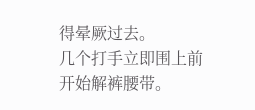得晕厥过去。
几个打手立即围上前开始解裤腰带。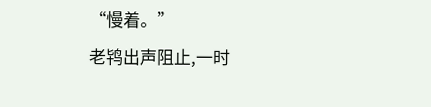“慢着。”
老鸨出声阻止,一时